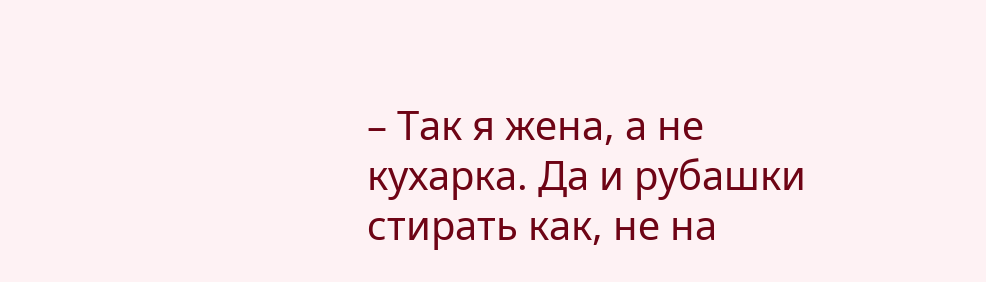– Так я жена, а не кухарка. Да и рубашки стирать как, не на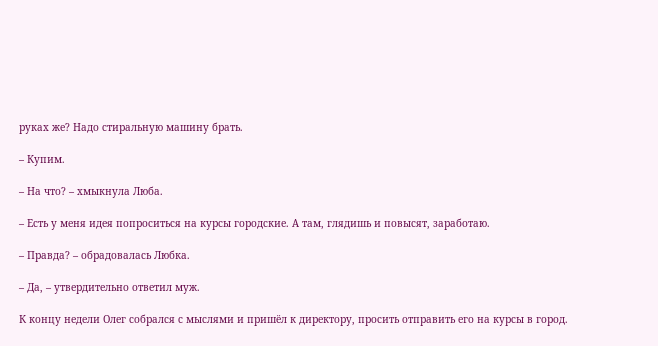руках же? Надо стиральную машину брать.

– Купим.

– На что? – хмыкнула Люба.

– Есть у меня идея попроситься на курсы городские. А там, глядишь и повысят, заработаю.

– Правда? – обрадовалась Любка.

– Да, – утвердительно ответил муж.

К концу недели Олег собрался с мыслями и пришёл к директору, просить отправить его на курсы в город.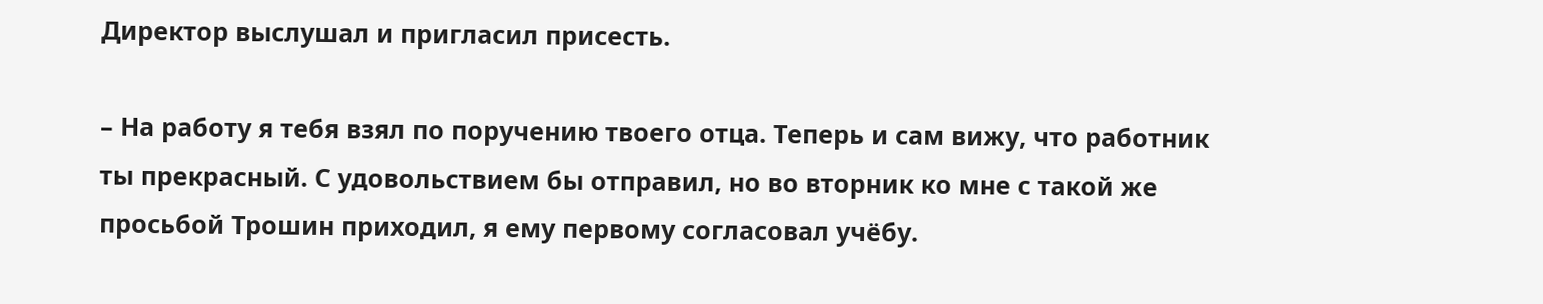Директор выслушал и пригласил присесть.

– На работу я тебя взял по поручению твоего отца. Теперь и сам вижу, что работник ты прекрасный. С удовольствием бы отправил, но во вторник ко мне с такой же просьбой Трошин приходил, я ему первому согласовал учёбу.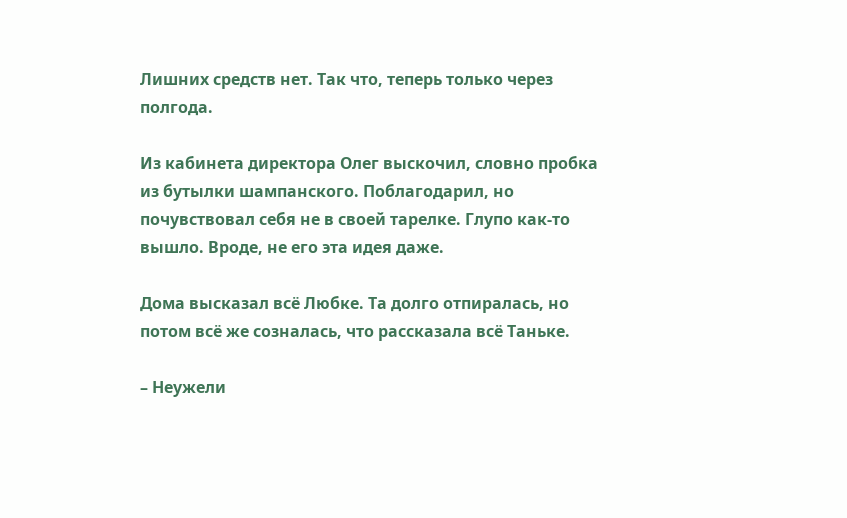Лишних средств нет. Так что, теперь только через полгода.

Из кабинета директора Олег выскочил, словно пробка из бутылки шампанского. Поблагодарил, но почувствовал себя не в своей тарелке. Глупо как-то вышло. Вроде, не его эта идея даже.

Дома высказал всё Любке. Та долго отпиралась, но потом всё же созналась, что рассказала всё Таньке.

– Неужели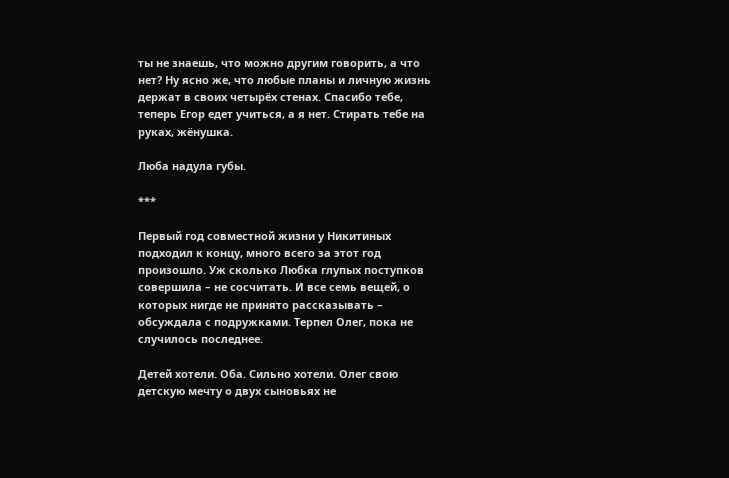ты не знаешь, что можно другим говорить, а что нет? Ну ясно же, что любые планы и личную жизнь держат в своих четырёх стенах. Спасибо тебе, теперь Егор едет учиться, а я нет. Стирать тебе на руках, жёнушка.

Люба надула губы.

***

Первый год совместной жизни у Никитиных подходил к концу, много всего за этот год произошло. Уж сколько Любка глупых поступков совершила – не сосчитать. И все семь вещей, о которых нигде не принято рассказывать – обсуждала с подружками. Терпел Олег, пока не случилось последнее.

Детей хотели. Оба. Сильно хотели. Олег свою детскую мечту о двух сыновьях не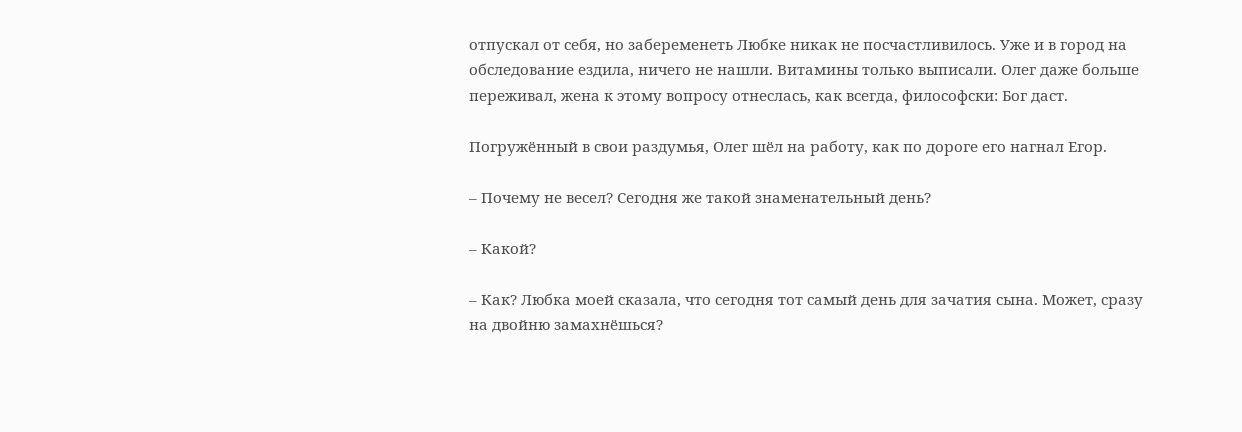отпускал от себя, но забеременеть Любке никак не посчастливилось. Уже и в город на обследование ездила, ничего не нашли. Витамины только выписали. Олег даже больше переживал, жена к этому вопросу отнеслась, как всегда, философски: Бог даст.

Погружённый в свои раздумья, Олег шёл на работу, как по дороге его нагнал Егор.

– Почему не весел? Сегодня же такой знаменательный день?

– Какой?

– Как? Любка моей сказала, что сегодня тот самый день для зачатия сына. Может, сразу на двойню замахнёшься?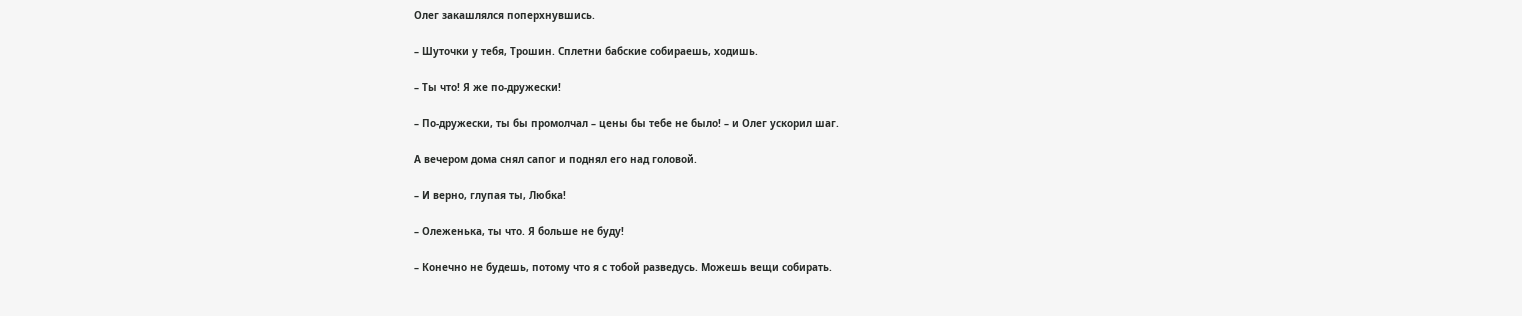Олег закашлялся поперхнувшись.

– Шуточки у тебя, Трошин. Сплетни бабские собираешь, ходишь.

– Ты что! Я же по-дружески!

– По-дружески, ты бы промолчал – цены бы тебе не было! – и Олег ускорил шаг.

А вечером дома снял сапог и поднял его над головой.

– И верно, глупая ты, Любка!

– Олеженька, ты что. Я больше не буду!

– Конечно не будешь, потому что я с тобой разведусь. Можешь вещи собирать.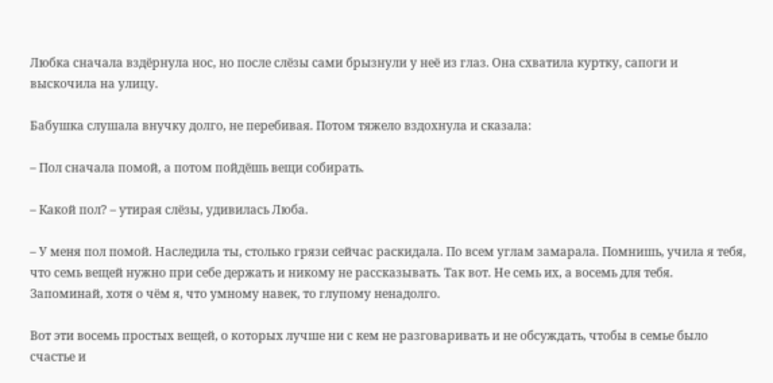Любка сначала вздёрнула нос, но после слёзы сами брызнули у неё из глаз. Она схватила куртку, сапоги и выскочила на улицу.

Бабушка слушала внучку долго, не перебивая. Потом тяжело вздохнула и сказала:

– Пол сначала помой, а потом пойдёшь вещи собирать.

– Какой пол? – утирая слёзы, удивилась Люба.

– У меня пол помой. Наследила ты, столько грязи сейчас раскидала. По всем углам замарала. Помнишь, учила я тебя, что семь вещей нужно при себе держать и никому не рассказывать. Так вот. Не семь их, а восемь для тебя. Запоминай, хотя о чём я, что умному навек, то глупому ненадолго.

Вот эти восемь простых вещей, о которых лучше ни с кем не разговаривать и не обсуждать, чтобы в семье было счастье и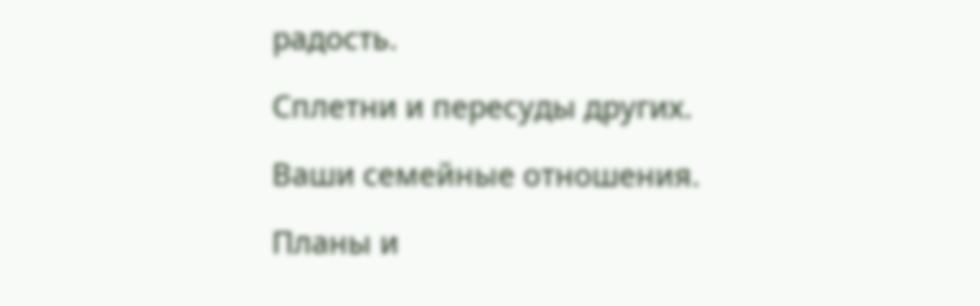радость.

Сплетни и пересуды других.

Ваши семейные отношения.

Планы и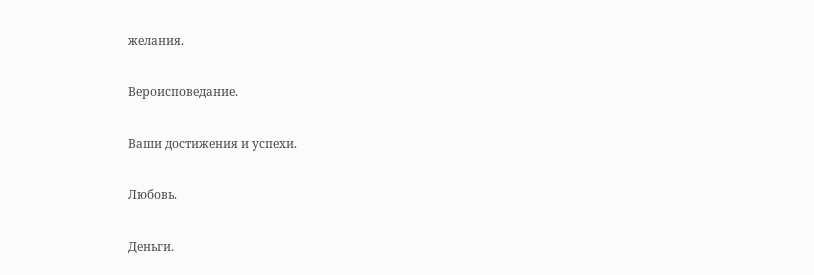желания.

Вероисповедание.

Ваши достижения и успехи.

Любовь.

Деньги.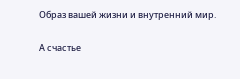Образ вашей жизни и внутренний мир.

А счастье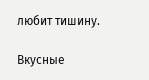любит тишину.

Вкусные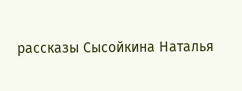рассказы Сысойкина Наталья